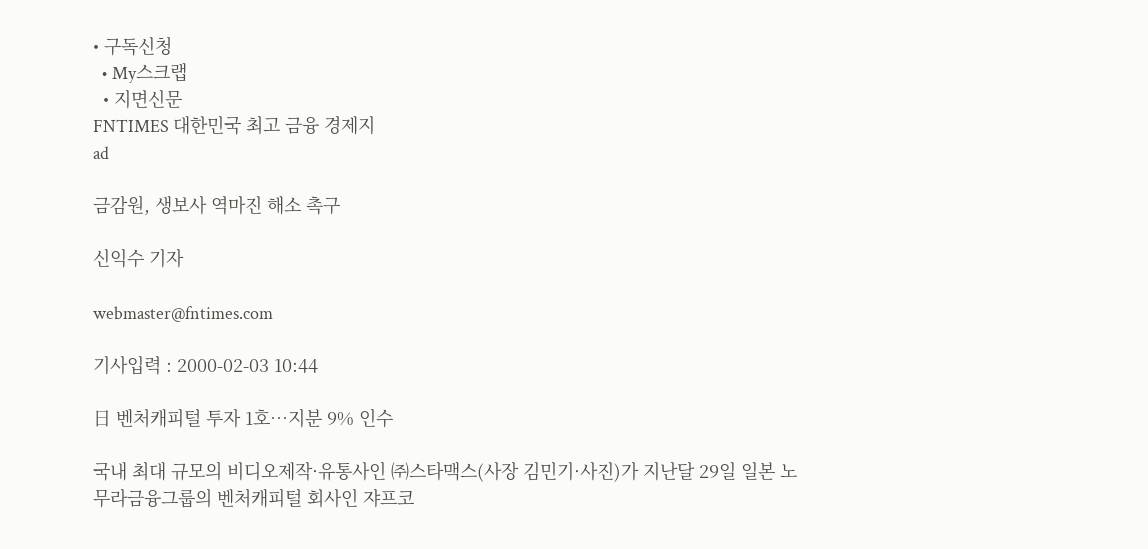• 구독신청
  • My스크랩
  • 지면신문
FNTIMES 대한민국 최고 금융 경제지
ad

금감원, 생보사 역마진 해소 촉구

신익수 기자

webmaster@fntimes.com

기사입력 : 2000-02-03 10:44

日 벤처캐피털 투자 1호…지분 9% 인수

국내 최대 규모의 비디오제작·유통사인 ㈜스타맥스(사장 김민기·사진)가 지난달 29일 일본 노무라금융그룹의 벤처캐피털 회사인 쟈프코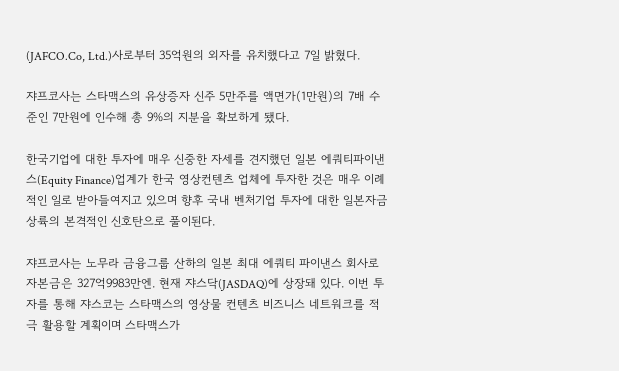(JAFCO.Co, Ltd.)사로부터 35억원의 외자를 유치했다고 7일 밝혔다.

쟈프코사는 스타맥스의 유상증자 신주 5만주를 액면가(1만원)의 7배 수준인 7만원에 인수해 총 9%의 지분을 확보하게 됐다.

한국기업에 대한 투자에 매우 신중한 자세를 견지했던 일본 에쿼티파이낸스(Equity Finance)업계가 한국 영상컨텐츠 업체에 투자한 것은 매우 이례적인 일로 받아들여지고 있으며 향후 국내 벤처기업 투자에 대한 일본자금 상륙의 본격적인 신호탄으로 풀이된다.

쟈프코사는 노무라 금융그룹 산하의 일본 최대 에쿼티 파이낸스 회사로 자본금은 327억9983만엔. 현재 쟈스닥(JASDAQ)에 상장돼 있다. 이번 투자를 통해 쟈스코는 스타맥스의 영상물 컨텐츠 비즈니스 네트워크를 적극 활용할 계획이며 스타맥스가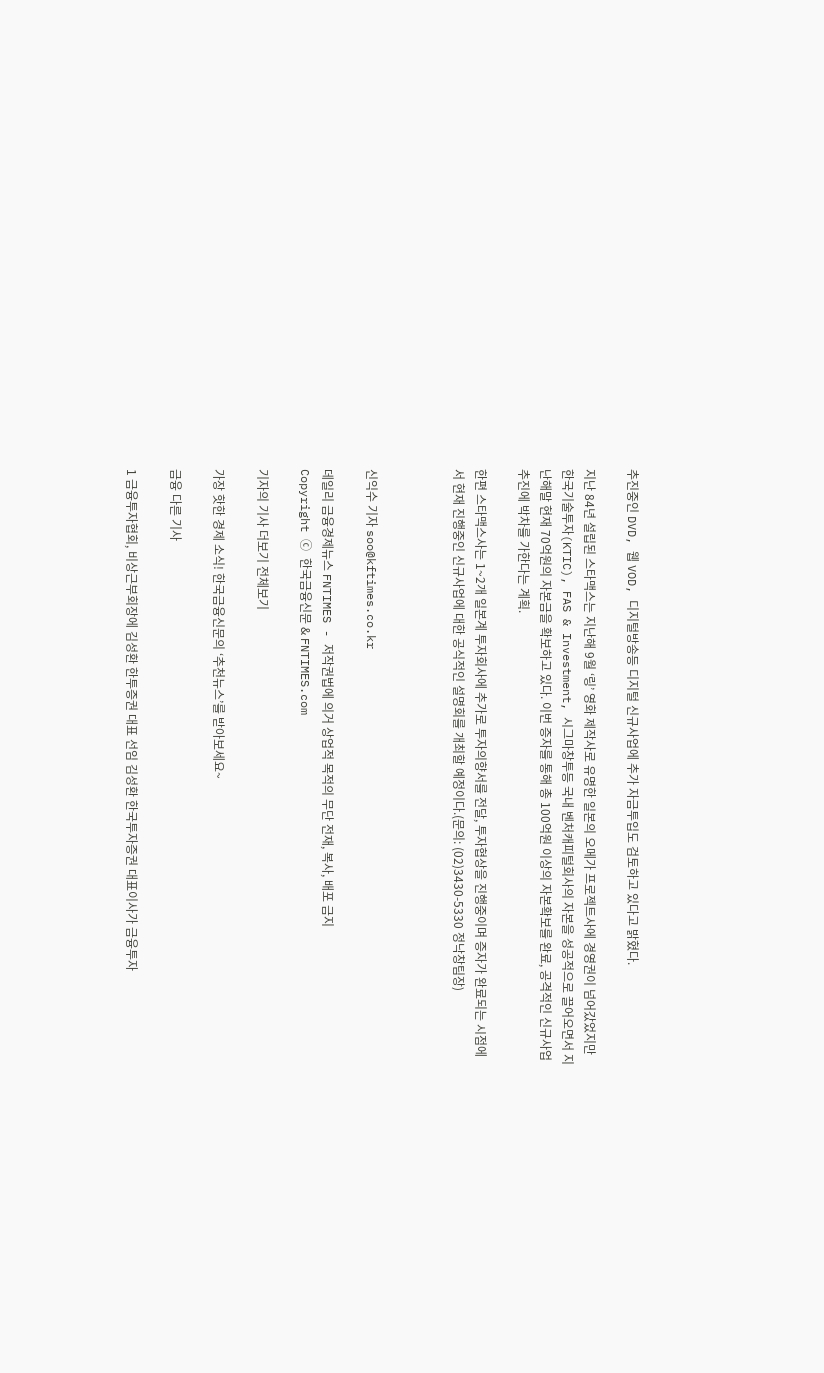추진중인 DVD, 웹 VOD, 디지털방송등 디지털 신규사업에 추가 자금투입도 검토하고 있다고 밝혔다.

지난 84년 설립된 스타맥스는 지난해 9월 ‘링’ 영화 제작사로 유명한 일본의 오메가 프로젝트사에 경영권이 넘어갔었지만 한국기술투자(KTIC), FAS & Investment, 시그마창투등 국내 벤처캐피털회사의 자본을 성공적으로 끌어오면서 지난해말 현재 70억원의 자본금을 확보하고 있다. 이번 증자를 통해 총 100억원 이상의 자본확보를 완료, 공격적인 신규사업 추진에 박차를 가한다는 계획.

한편 스타맥스사는 1~2개 일본계 투자회사에 추가로 투자의향서를 전달, 투자협상을 진행중이며 증자가 완료되는 시점에서 현재 진행중인 신규사업에 대한 공식적인 설명회를 개최할 예정이다.(문의: (02)3430-5330 정낙창팀장)



신익수 기자 soo@kftimes.co.kr

데일리 금융경제뉴스 FNTIMES - 저작권법에 의거 상업적 목적의 무단 전재, 복사, 배포 금지
Copyright ⓒ 한국금융신문 & FNTIMES.com

기자의 기사 더보기 전체보기

가장 핫한 경제 소식! 한국금융신문의 ‘추천뉴스’를 받아보세요~

금융 다른 기사

1 금융투자협회, 비상근부회장에 김성환 한투증권 대표 선임 김성환 한국투자증권 대표이사가 금융투자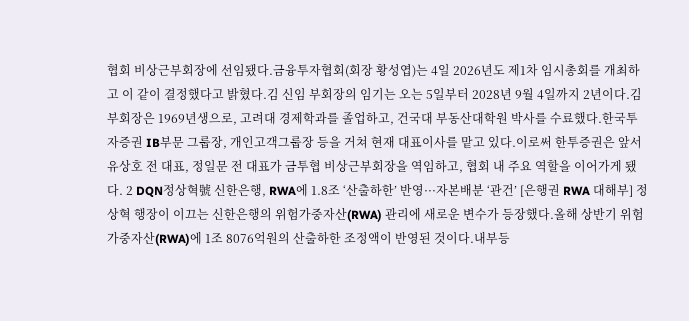협회 비상근부회장에 선임됐다.금융투자협회(회장 황성엽)는 4일 2026년도 제1차 임시총회를 개최하고 이 같이 결정했다고 밝혔다.김 신임 부회장의 임기는 오는 5일부터 2028년 9월 4일까지 2년이다.김 부회장은 1969년생으로, 고려대 경제학과를 졸업하고, 건국대 부동산대학원 박사를 수료했다.한국투자증권 IB부문 그룹장, 개인고객그룹장 등을 거쳐 현재 대표이사를 맡고 있다.이로써 한투증권은 앞서 유상호 전 대표, 정일문 전 대표가 금투협 비상근부회장을 역임하고, 협회 내 주요 역할을 이어가게 됐다. 2 DQN정상혁號 신한은행, RWA에 1.8조 ‘산출하한’ 반영···자본배분 ‘관건’ [은행권 RWA 대해부] 정상혁 행장이 이끄는 신한은행의 위험가중자산(RWA) 관리에 새로운 변수가 등장했다.올해 상반기 위험가중자산(RWA)에 1조 8076억원의 산출하한 조정액이 반영된 것이다.내부등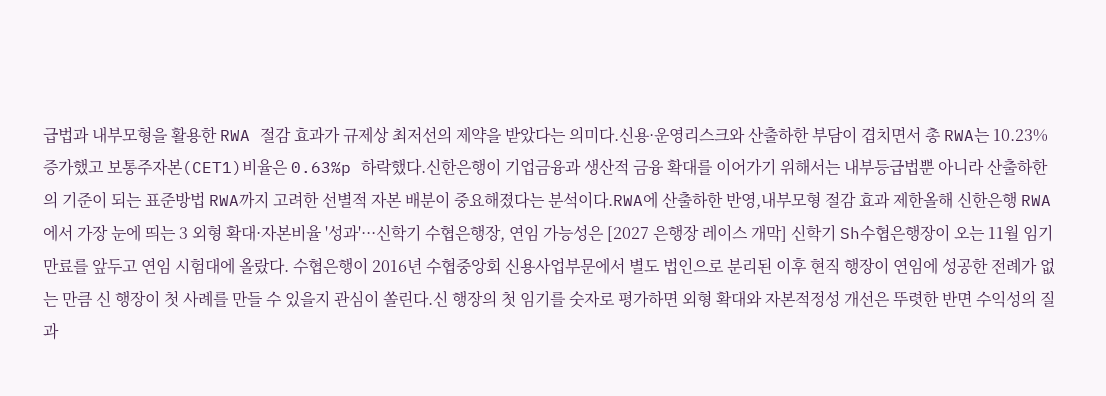급법과 내부모형을 활용한 RWA 절감 효과가 규제상 최저선의 제약을 받았다는 의미다.신용·운영리스크와 산출하한 부담이 겹치면서 총 RWA는 10.23% 증가했고 보통주자본(CET1)비율은 0.63%p 하락했다.신한은행이 기업금융과 생산적 금융 확대를 이어가기 위해서는 내부등급법뿐 아니라 산출하한의 기준이 되는 표준방법 RWA까지 고려한 선별적 자본 배분이 중요해졌다는 분석이다.RWA에 산출하한 반영,내부모형 절감 효과 제한올해 신한은행 RWA에서 가장 눈에 띄는 3 외형 확대·자본비율 '성과'···신학기 수협은행장, 연임 가능성은 [2027 은행장 레이스 개막] 신학기 Sh수협은행장이 오는 11월 임기 만료를 앞두고 연임 시험대에 올랐다. 수협은행이 2016년 수협중앙회 신용사업부문에서 별도 법인으로 분리된 이후 현직 행장이 연임에 성공한 전례가 없는 만큼 신 행장이 첫 사례를 만들 수 있을지 관심이 쏠린다.신 행장의 첫 임기를 숫자로 평가하면 외형 확대와 자본적정성 개선은 뚜렷한 반면 수익성의 질과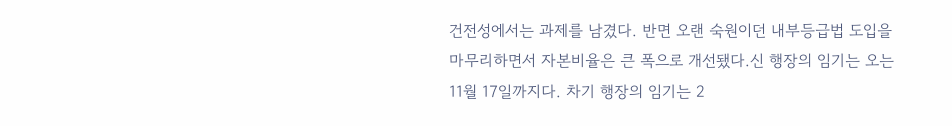건전성에서는 과제를 남겼다. 반면 오랜 숙원이던 내부등급법 도입을 마무리하면서 자본비율은 큰 폭으로 개선됐다.신 행장의 임기는 오는 11월 17일까지다. 차기 행장의 임기는 2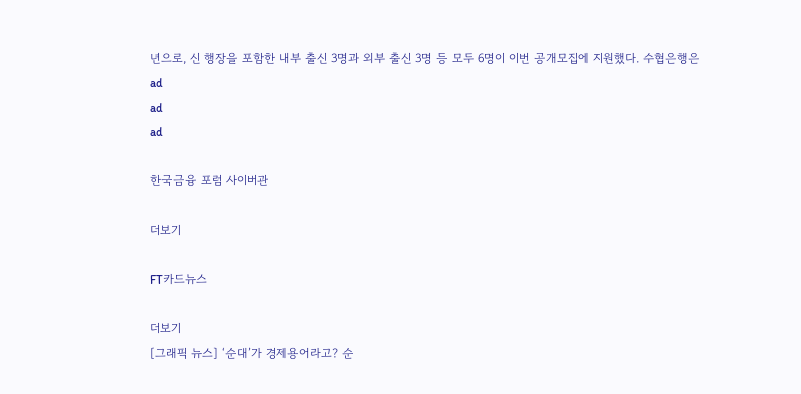년으로, 신 행장을 포함한 내부 출신 3명과 외부 출신 3명 등 모두 6명이 이번 공개모집에 지원했다. 수협은행은
ad
ad
ad

한국금융 포럼 사이버관

더보기

FT카드뉴스

더보기
[그래픽 뉴스] ‘순대’가 경제용어라고? 순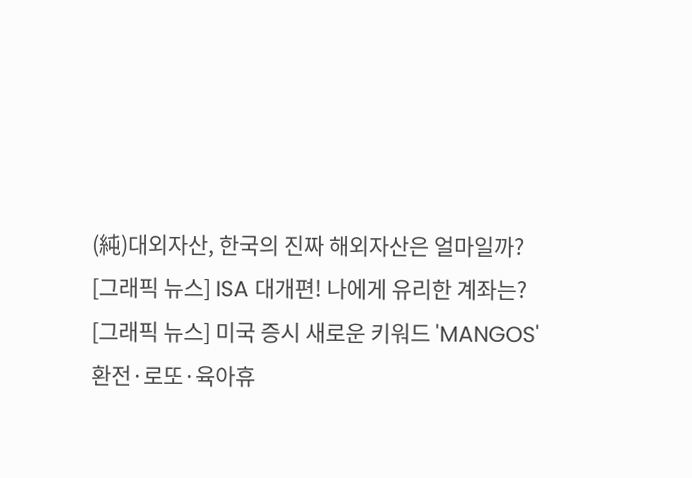(純)대외자산, 한국의 진짜 해외자산은 얼마일까?
[그래픽 뉴스] ISA 대개편! 나에게 유리한 계좌는?
[그래픽 뉴스] 미국 증시 새로운 키워드 'MANGOS'
환전·로또·육아휴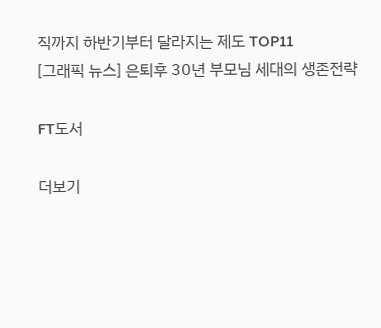직까지 하반기부터 달라지는 제도 TOP11
[그래픽 뉴스] 은퇴후 30년 부모님 세대의 생존전략

FT도서

더보기